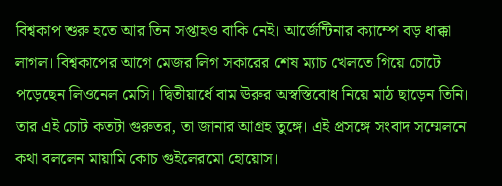বিশ্বকাপ শুরু হতে আর তিন সপ্তাহও বাকি নেই। আর্জেন্টিনার ক্যাম্পে বড় ধাক্কা লাগল। বিশ্বকাপের আগে মেজর লিগ সকারের শেষ ম্যাচ খেলতে গিয়ে চোটে পড়েছেন লিওনেল মেসি। দ্বিতীয়ার্ধে বাম ঊরুর অস্বস্তিবোধ নিয়ে মাঠ ছাড়েন তিনি। তার এই চোট কতটা গুরুতর, তা জানার আগ্রহ তুঙ্গে। এই প্রসঙ্গে সংবাদ সম্মেলনে কথা বললেন মায়ামি কোচ গুইলেরমো হোয়োস।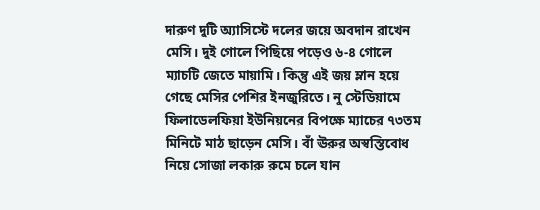দারুণ দুটি অ্যাসিস্টে দলের জয়ে অবদান রাখেন মেসি। দুই গোলে পিছিয়ে পড়েও ৬-৪ গোলে ম্যাচটি জেতে মায়ামি। কিন্তু এই জয় ম্লান হয়ে গেছে মেসির পেশির ইনজুরিতে। নু স্টেডিয়ামে ফিলাডেলফিয়া ইউনিয়নের বিপক্ষে ম্যাচের ৭৩তম মিনিটে মাঠ ছাড়েন মেসি। বাঁ ঊরুর অস্বস্তিবোধ নিয়ে সোজা লকারু রুমে চলে যান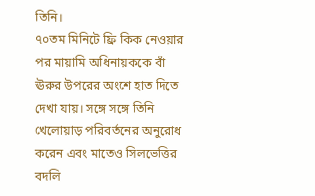তিনি।
৭০তম মিনিটে ফ্রি কিক নেওয়ার পর মায়ামি অধিনায়ককে বাঁ ঊরুর উপরের অংশে হাত দিতে দেখা যায়। সঙ্গে সঙ্গে তিনি খেলোয়াড় পরিবর্তনের অনুরোধ করেন এবং মাতেও সিলভেত্তির বদলি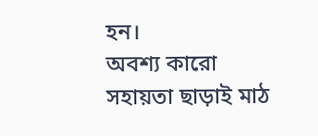হন।
অবশ্য কারো সহায়তা ছাড়াই মাঠ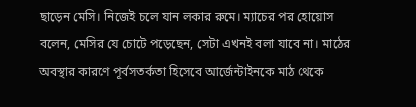ছাড়েন মেসি। নিজেই চলে যান লকার রুমে। ম্যাচের পর হোয়োস বলেন, মেসির যে চোটে পড়েছেন, সেটা এখনই বলা যাবে না। মাঠের অবস্থার কারণে পূর্বসতর্কতা হিসেবে আর্জেন্টাইনকে মাঠ থেকে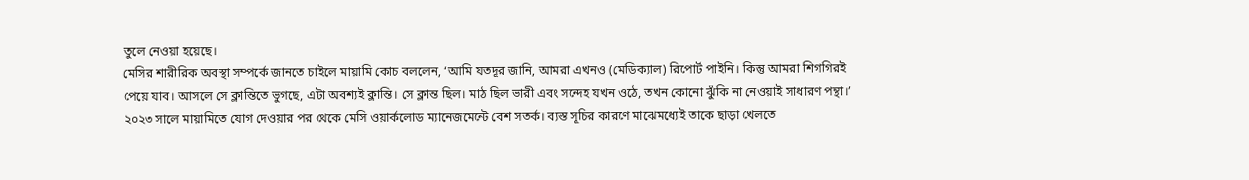তুলে নেওয়া হয়েছে।
মেসির শারীরিক অবস্থা সম্পর্কে জানতে চাইলে মায়ামি কোচ বললেন, ‘আমি যতদূর জানি, আমরা এখনও (মেডিক্যাল) রিপোর্ট পাইনি। কিন্তু আমরা শিগগিরই পেয়ে যাব। আসলে সে ক্লান্তিতে ভুগছে, এটা অবশ্যই ক্লান্তি। সে ক্লান্ত ছিল। মাঠ ছিল ভারী এবং সন্দেহ যখন ওঠে, তখন কোনো ঝুঁকি না নেওয়াই সাধারণ পন্থা।’
২০২৩ সালে মায়ামিতে যোগ দেওয়ার পর থেকে মেসি ওয়ার্কলোড ম্যানেজমেন্টে বেশ সতর্ক। ব্যস্ত সূচির কারণে মাঝেমধ্যেই তাকে ছাড়া খেলতে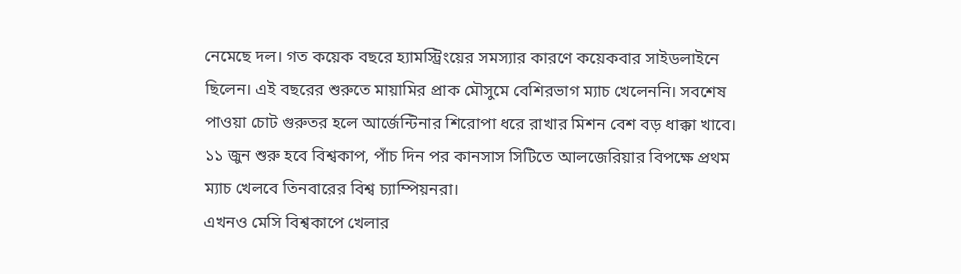নেমেছে দল। গত কয়েক বছরে হ্যামস্ট্রিংয়ের সমস্যার কারণে কয়েকবার সাইডলাইনে ছিলেন। এই বছরের শুরুতে মায়ামির প্রাক মৌসুমে বেশিরভাগ ম্যাচ খেলেননি। সবশেষ পাওয়া চোট গুরুতর হলে আর্জেন্টিনার শিরোপা ধরে রাখার মিশন বেশ বড় ধাক্কা খাবে। ১১ জুন শুরু হবে বিশ্বকাপ, পাঁচ দিন পর কানসাস সিটিতে আলজেরিয়ার বিপক্ষে প্রথম ম্যাচ খেলবে তিনবারের বিশ্ব চ্যাম্পিয়নরা।
এখনও মেসি বিশ্বকাপে খেলার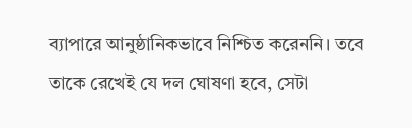ব্যাপারে আনুষ্ঠানিকভাবে নিশ্চিত করেননি। তবে তাকে রেখেই যে দল ঘোষণা হবে, সেটা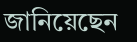জানিয়েছেন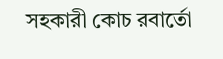সহকারী কোচ রবার্তো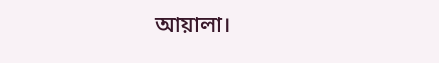আয়ালা।